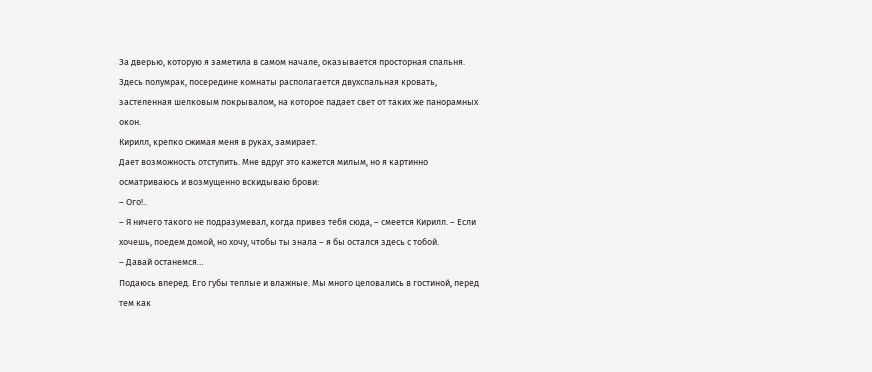За дверью, которую я заметила в самом начале, оказывается просторная спальня. Здесь полумрак, посередине комнаты располагается двухспальная кровать, застеленная шелковым покрывалом, на которое падает свет от таких же панорамных окон.
Кирилл, крепко сжимая меня в руках, замирает.
Дает возможность отступить. Мне вдруг это кажется милым, но я картинно осматриваюсь и возмущенно вскидываю брови:
– Ого!..
– Я ничего такого не подразумевал, когда привез тебя сюда, – смеется Кирилл. – Если хочешь, поедем домой, но хочу, чтобы ты знала – я бы остался здесь с тобой.
– Давай останемся…
Подаюсь вперед. Его губы теплые и влажные. Мы много целовались в гостиной, перед тем как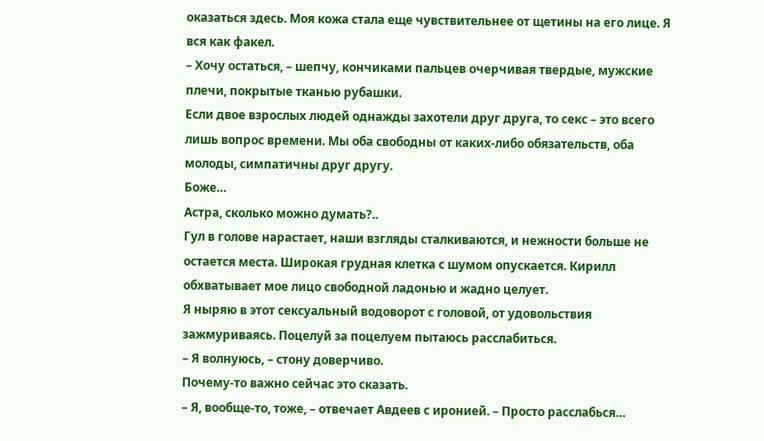оказаться здесь. Моя кожа стала еще чувствительнее от щетины на его лице. Я вся как факел.
– Хочу остаться, – шепчу, кончиками пальцев очерчивая твердые, мужские плечи, покрытые тканью рубашки.
Если двое взрослых людей однажды захотели друг друга, то секс – это всего лишь вопрос времени. Мы оба свободны от каких-либо обязательств, оба молоды, симпатичны друг другу.
Боже…
Астра, сколько можно думать?..
Гул в голове нарастает, наши взгляды сталкиваются, и нежности больше не остается места. Широкая грудная клетка с шумом опускается. Кирилл обхватывает мое лицо свободной ладонью и жадно целует.
Я ныряю в этот сексуальный водоворот с головой, от удовольствия зажмуриваясь. Поцелуй за поцелуем пытаюсь расслабиться.
– Я волнуюсь, – стону доверчиво.
Почему-то важно сейчас это сказать.
– Я, вообще-то, тоже, – отвечает Авдеев с иронией. – Просто расслабься…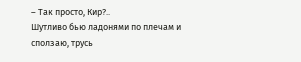– Так просто, Кир?..
Шутливо бью ладонями по плечам и сползаю, трусь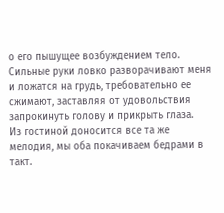о его пышущее возбуждением тело. Сильные руки ловко разворачивают меня и ложатся на грудь, требовательно ее сжимают, заставляя от удовольствия запрокинуть голову и прикрыть глаза.
Из гостиной доносится все та же мелодия, мы оба покачиваем бедрами в такт.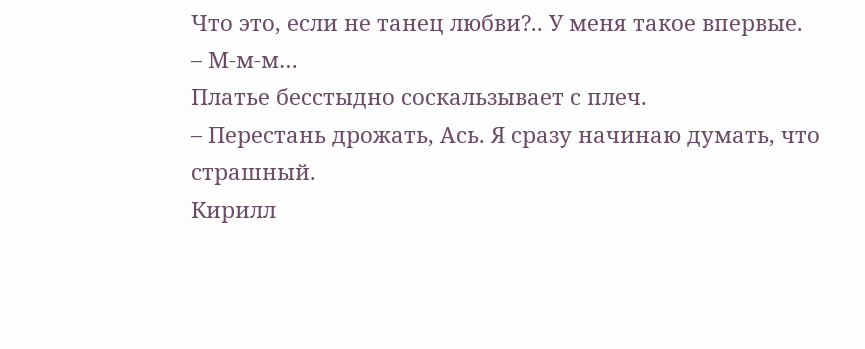Что это, если не танец любви?.. У меня такое впервые.
– М-м-м…
Платье бесстыдно соскальзывает с плеч.
– Перестань дрожать, Ась. Я сразу начинаю думать, что страшный.
Кирилл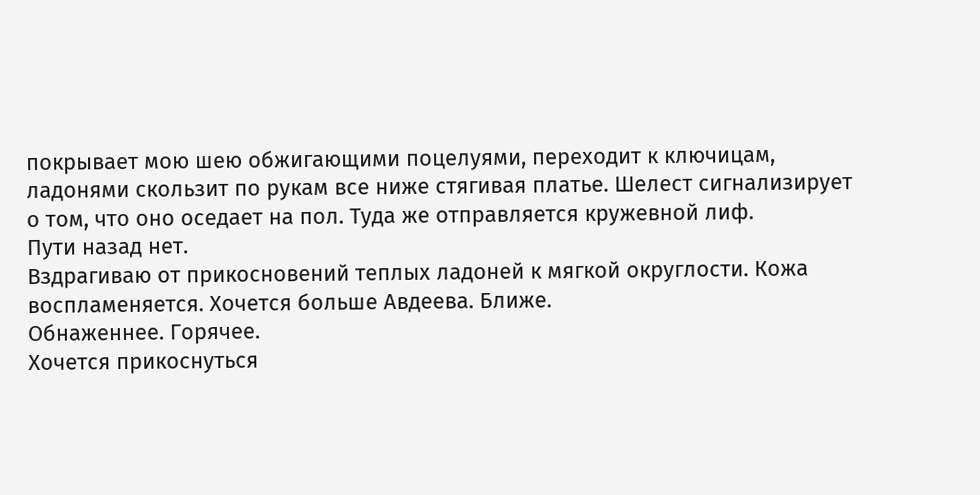покрывает мою шею обжигающими поцелуями, переходит к ключицам, ладонями скользит по рукам все ниже стягивая платье. Шелест сигнализирует о том, что оно оседает на пол. Туда же отправляется кружевной лиф.
Пути назад нет.
Вздрагиваю от прикосновений теплых ладоней к мягкой округлости. Кожа воспламеняется. Хочется больше Авдеева. Ближе.
Обнаженнее. Горячее.
Хочется прикоснуться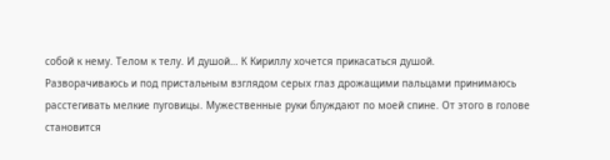собой к нему. Телом к телу. И душой… К Кириллу хочется прикасаться душой.
Разворачиваюсь и под пристальным взглядом серых глаз дрожащими пальцами принимаюсь расстегивать мелкие пуговицы. Мужественные руки блуждают по моей спине. От этого в голове становится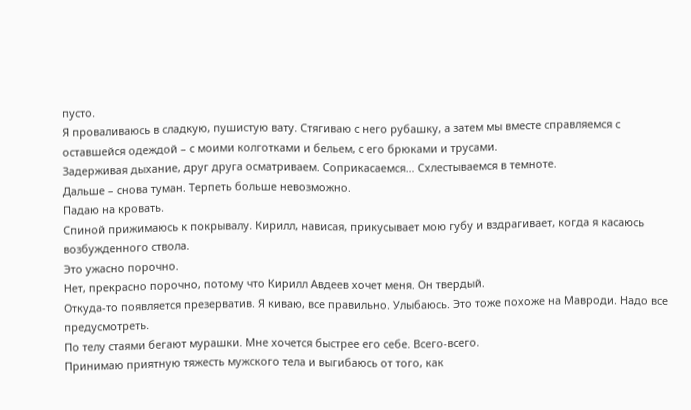пусто.
Я проваливаюсь в сладкую, пушистую вату. Стягиваю с него рубашку, а затем мы вместе справляемся с оставшейся одеждой – с моими колготками и бельем, с его брюками и трусами.
Задерживая дыхание, друг друга осматриваем. Соприкасаемся… Схлестываемся в темноте.
Дальше – снова туман. Терпеть больше невозможно.
Падаю на кровать.
Спиной прижимаюсь к покрывалу. Кирилл, нависая, прикусывает мою губу и вздрагивает, когда я касаюсь возбужденного ствола.
Это ужасно порочно.
Нет, прекрасно порочно, потому что Кирилл Авдеев хочет меня. Он твердый.
Откуда-то появляется презерватив. Я киваю, все правильно. Улыбаюсь. Это тоже похоже на Мавроди. Надо все предусмотреть.
По телу стаями бегают мурашки. Мне хочется быстрее его себе. Всего-всего.
Принимаю приятную тяжесть мужского тела и выгибаюсь от того, как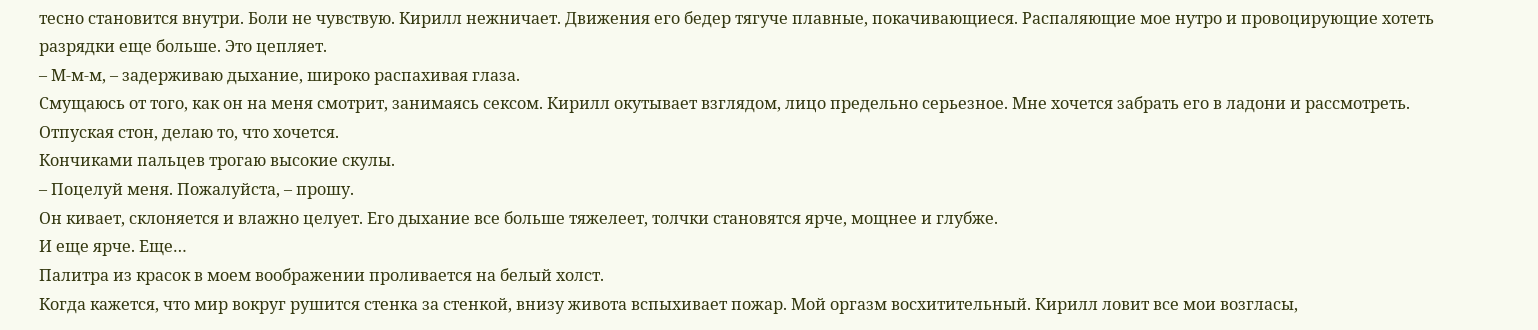тесно становится внутри. Боли не чувствую. Кирилл нежничает. Движения его бедер тягуче плавные, покачивающиеся. Распаляющие мое нутро и провоцирующие хотеть разрядки еще больше. Это цепляет.
– М-м-м, – задерживаю дыхание, широко распахивая глаза.
Смущаюсь от того, как он на меня смотрит, занимаясь сексом. Кирилл окутывает взглядом, лицо предельно серьезное. Мне хочется забрать его в ладони и рассмотреть. Отпуская стон, делаю то, что хочется.
Кончиками пальцев трогаю высокие скулы.
– Поцелуй меня. Пожалуйста, – прошу.
Он кивает, склоняется и влажно целует. Его дыхание все больше тяжелеет, толчки становятся ярче, мощнее и глубже.
И еще ярче. Еще…
Палитра из красок в моем воображении проливается на белый холст.
Когда кажется, что мир вокруг рушится стенка за стенкой, внизу живота вспыхивает пожар. Мой оргазм восхитительный. Кирилл ловит все мои возгласы,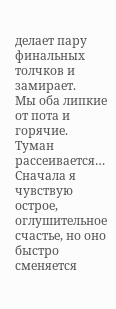делает пару финальных толчков и замирает.
Мы оба липкие от пота и горячие.
Туман рассеивается…
Сначала я чувствую острое, оглушительное счастье, но оно быстро сменяется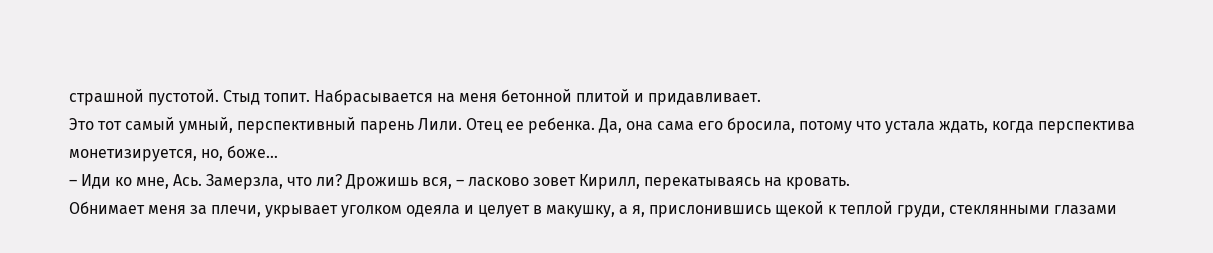страшной пустотой. Стыд топит. Набрасывается на меня бетонной плитой и придавливает.
Это тот самый умный, перспективный парень Лили. Отец ее ребенка. Да, она сама его бросила, потому что устала ждать, когда перспектива монетизируется, но, боже…
– Иди ко мне, Ась. Замерзла, что ли? Дрожишь вся, – ласково зовет Кирилл, перекатываясь на кровать.
Обнимает меня за плечи, укрывает уголком одеяла и целует в макушку, а я, прислонившись щекой к теплой груди, стеклянными глазами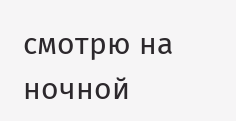смотрю на ночной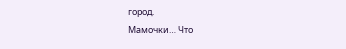город.
Мамочки… Что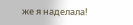же я наделала!